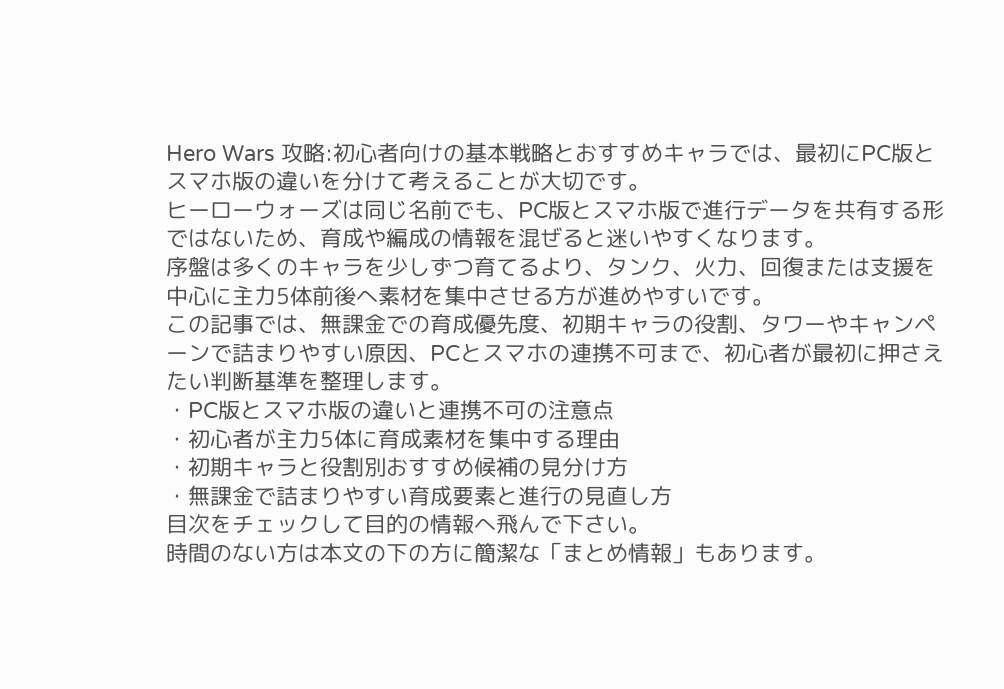Hero Wars 攻略:初心者向けの基本戦略とおすすめキャラでは、最初にPC版とスマホ版の違いを分けて考えることが大切です。
ヒーローウォーズは同じ名前でも、PC版とスマホ版で進行データを共有する形ではないため、育成や編成の情報を混ぜると迷いやすくなります。
序盤は多くのキャラを少しずつ育てるより、タンク、火力、回復または支援を中心に主力5体前後へ素材を集中させる方が進めやすいです。
この記事では、無課金での育成優先度、初期キャラの役割、タワーやキャンペーンで詰まりやすい原因、PCとスマホの連携不可まで、初心者が最初に押さえたい判断基準を整理します。
・PC版とスマホ版の違いと連携不可の注意点
・初心者が主力5体に育成素材を集中する理由
・初期キャラと役割別おすすめ候補の見分け方
・無課金で詰まりやすい育成要素と進行の見直し方
目次をチェックして目的の情報へ飛んで下さい。
時間のない方は本文の下の方に簡潔な「まとめ情報」もあります。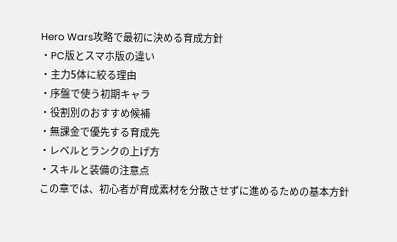Hero Wars攻略で最初に決める育成方針
・PC版とスマホ版の違い
・主力5体に絞る理由
・序盤で使う初期キャラ
・役割別のおすすめ候補
・無課金で優先する育成先
・レベルとランクの上げ方
・スキルと装備の注意点
この章では、初心者が育成素材を分散させずに進めるための基本方針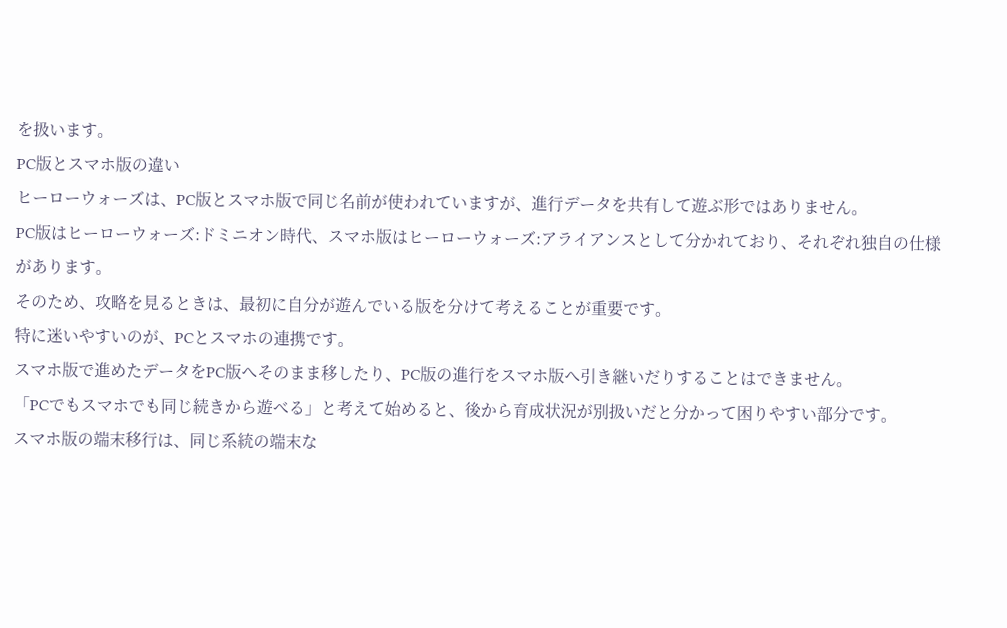を扱います。
PC版とスマホ版の違い
ヒーローウォーズは、PC版とスマホ版で同じ名前が使われていますが、進行データを共有して遊ぶ形ではありません。
PC版はヒーローウォーズ:ドミニオン時代、スマホ版はヒーローウォーズ:アライアンスとして分かれており、それぞれ独自の仕様があります。
そのため、攻略を見るときは、最初に自分が遊んでいる版を分けて考えることが重要です。
特に迷いやすいのが、PCとスマホの連携です。
スマホ版で進めたデータをPC版へそのまま移したり、PC版の進行をスマホ版へ引き継いだりすることはできません。
「PCでもスマホでも同じ続きから遊べる」と考えて始めると、後から育成状況が別扱いだと分かって困りやすい部分です。
スマホ版の端末移行は、同じ系統の端末な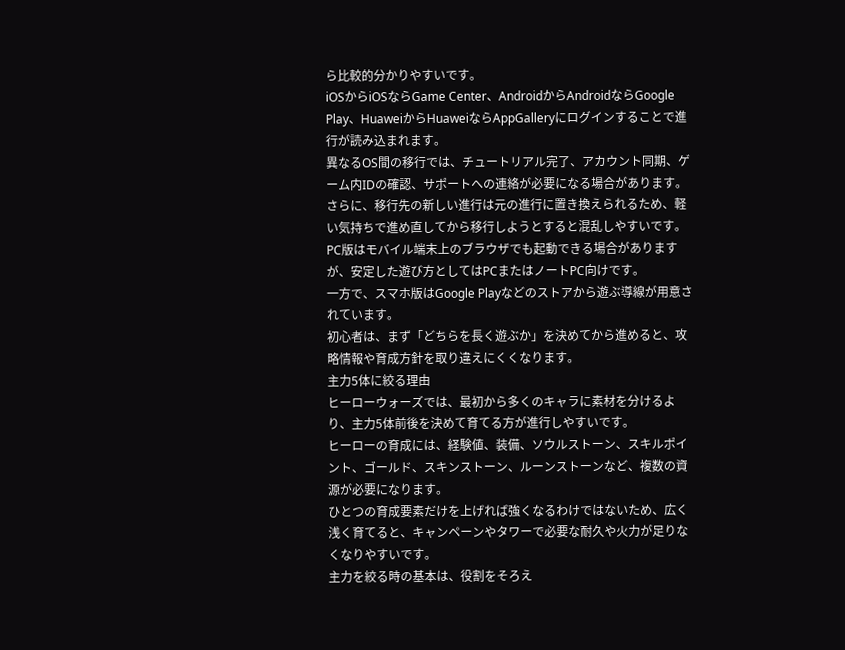ら比較的分かりやすいです。
iOSからiOSならGame Center、AndroidからAndroidならGoogle Play、HuaweiからHuaweiならAppGalleryにログインすることで進行が読み込まれます。
異なるOS間の移行では、チュートリアル完了、アカウント同期、ゲーム内IDの確認、サポートへの連絡が必要になる場合があります。
さらに、移行先の新しい進行は元の進行に置き換えられるため、軽い気持ちで進め直してから移行しようとすると混乱しやすいです。
PC版はモバイル端末上のブラウザでも起動できる場合がありますが、安定した遊び方としてはPCまたはノートPC向けです。
一方で、スマホ版はGoogle Playなどのストアから遊ぶ導線が用意されています。
初心者は、まず「どちらを長く遊ぶか」を決めてから進めると、攻略情報や育成方針を取り違えにくくなります。
主力5体に絞る理由
ヒーローウォーズでは、最初から多くのキャラに素材を分けるより、主力5体前後を決めて育てる方が進行しやすいです。
ヒーローの育成には、経験値、装備、ソウルストーン、スキルポイント、ゴールド、スキンストーン、ルーンストーンなど、複数の資源が必要になります。
ひとつの育成要素だけを上げれば強くなるわけではないため、広く浅く育てると、キャンペーンやタワーで必要な耐久や火力が足りなくなりやすいです。
主力を絞る時の基本は、役割をそろえ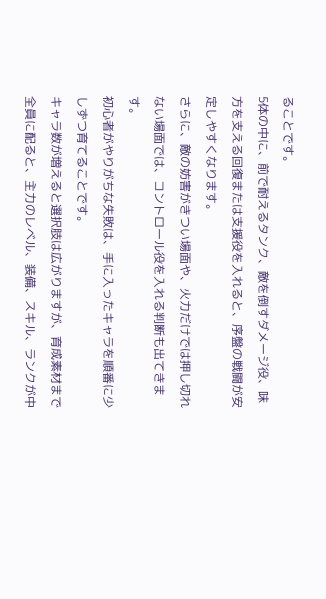ることです。
5体の中に、前で耐えるタンク、敵を倒すダメージ役、味方を支える回復または支援役を入れると、序盤の戦闘が安定しやすくなります。
さらに、敵の妨害がきつい場面や、火力だけでは押し切れない場面では、コントロール役を入れる判断も出てきます。
初心者がやりがちな失敗は、手に入ったキャラを順番に少しずつ育てることです。
キャラ数が増えると選択肢は広がりますが、育成素材まで全員に配ると、主力のレベル、装備、スキル、ランクが中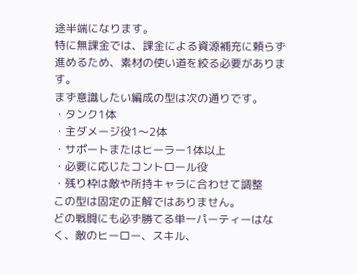途半端になります。
特に無課金では、課金による資源補充に頼らず進めるため、素材の使い道を絞る必要があります。
まず意識したい編成の型は次の通りです。
・タンク1体
・主ダメージ役1〜2体
・サポートまたはヒーラー1体以上
・必要に応じたコントロール役
・残り枠は敵や所持キャラに合わせて調整
この型は固定の正解ではありません。
どの戦闘にも必ず勝てる単一パーティーはなく、敵のヒーロー、スキル、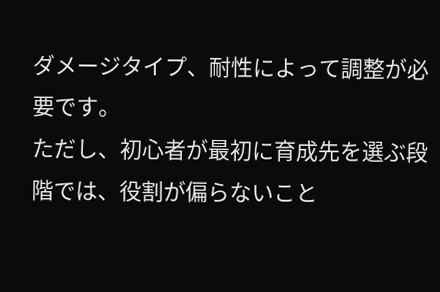ダメージタイプ、耐性によって調整が必要です。
ただし、初心者が最初に育成先を選ぶ段階では、役割が偏らないこと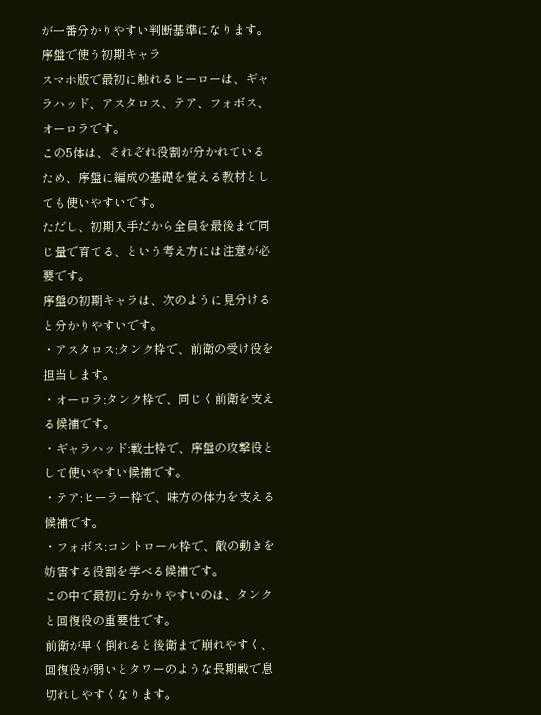が一番分かりやすい判断基準になります。
序盤で使う初期キャラ
スマホ版で最初に触れるヒーローは、ギャラハッド、アスタロス、テア、フォボス、オーロラです。
この5体は、それぞれ役割が分かれているため、序盤に編成の基礎を覚える教材としても使いやすいです。
ただし、初期入手だから全員を最後まで同じ量で育てる、という考え方には注意が必要です。
序盤の初期キャラは、次のように見分けると分かりやすいです。
・アスタロス:タンク枠で、前衛の受け役を担当します。
・オーロラ:タンク枠で、同じく前衛を支える候補です。
・ギャラハッド:戦士枠で、序盤の攻撃役として使いやすい候補です。
・テア:ヒーラー枠で、味方の体力を支える候補です。
・フォボス:コントロール枠で、敵の動きを妨害する役割を学べる候補です。
この中で最初に分かりやすいのは、タンクと回復役の重要性です。
前衛が早く倒れると後衛まで崩れやすく、回復役が弱いとタワーのような長期戦で息切れしやすくなります。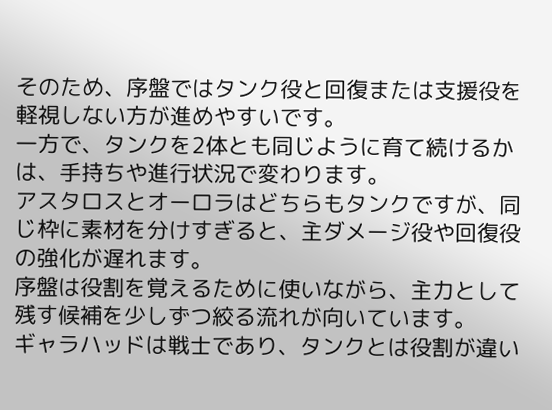そのため、序盤ではタンク役と回復または支援役を軽視しない方が進めやすいです。
一方で、タンクを2体とも同じように育て続けるかは、手持ちや進行状況で変わります。
アスタロスとオーロラはどちらもタンクですが、同じ枠に素材を分けすぎると、主ダメージ役や回復役の強化が遅れます。
序盤は役割を覚えるために使いながら、主力として残す候補を少しずつ絞る流れが向いています。
ギャラハッドは戦士であり、タンクとは役割が違い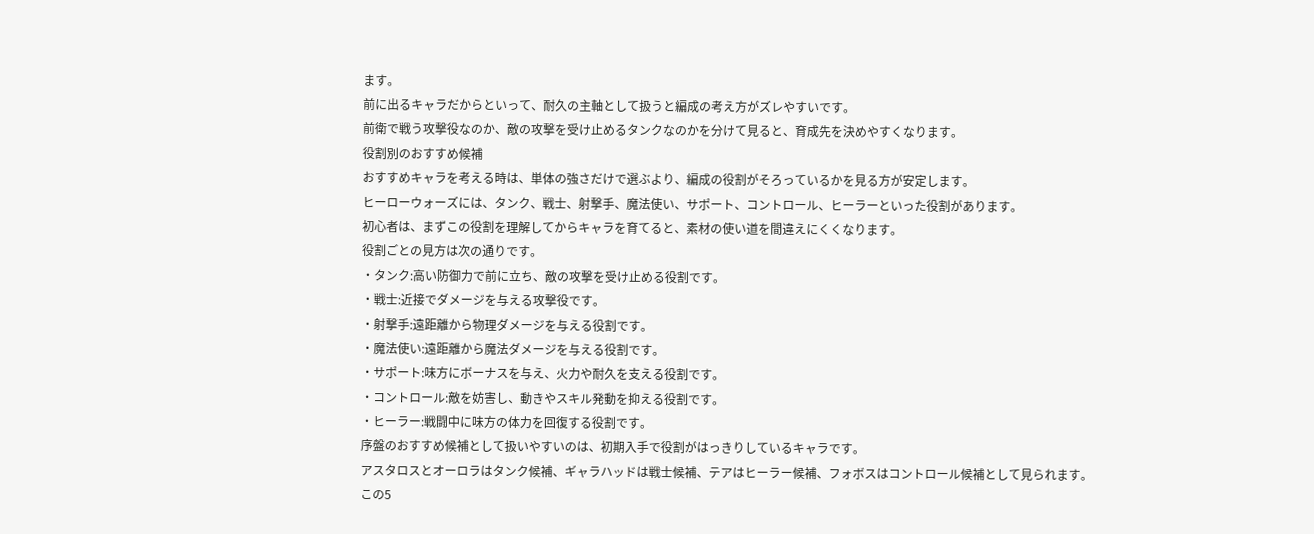ます。
前に出るキャラだからといって、耐久の主軸として扱うと編成の考え方がズレやすいです。
前衛で戦う攻撃役なのか、敵の攻撃を受け止めるタンクなのかを分けて見ると、育成先を決めやすくなります。
役割別のおすすめ候補
おすすめキャラを考える時は、単体の強さだけで選ぶより、編成の役割がそろっているかを見る方が安定します。
ヒーローウォーズには、タンク、戦士、射撃手、魔法使い、サポート、コントロール、ヒーラーといった役割があります。
初心者は、まずこの役割を理解してからキャラを育てると、素材の使い道を間違えにくくなります。
役割ごとの見方は次の通りです。
・タンク:高い防御力で前に立ち、敵の攻撃を受け止める役割です。
・戦士:近接でダメージを与える攻撃役です。
・射撃手:遠距離から物理ダメージを与える役割です。
・魔法使い:遠距離から魔法ダメージを与える役割です。
・サポート:味方にボーナスを与え、火力や耐久を支える役割です。
・コントロール:敵を妨害し、動きやスキル発動を抑える役割です。
・ヒーラー:戦闘中に味方の体力を回復する役割です。
序盤のおすすめ候補として扱いやすいのは、初期入手で役割がはっきりしているキャラです。
アスタロスとオーロラはタンク候補、ギャラハッドは戦士候補、テアはヒーラー候補、フォボスはコントロール候補として見られます。
この5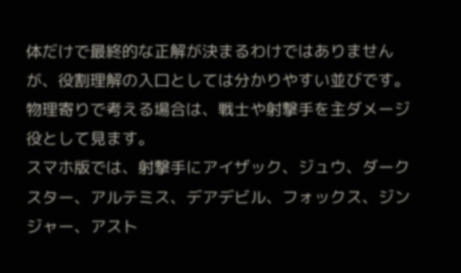体だけで最終的な正解が決まるわけではありませんが、役割理解の入口としては分かりやすい並びです。
物理寄りで考える場合は、戦士や射撃手を主ダメージ役として見ます。
スマホ版では、射撃手にアイザック、ジュウ、ダークスター、アルテミス、デアデビル、フォックス、ジンジャー、アスト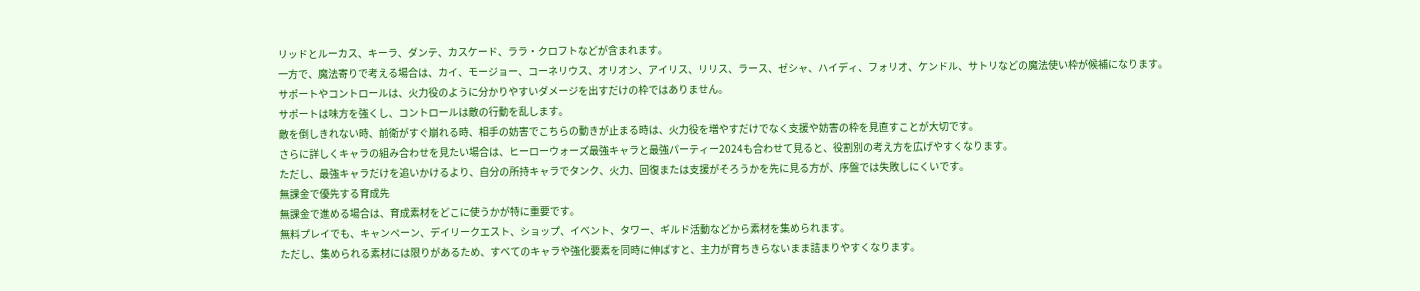リッドとルーカス、キーラ、ダンテ、カスケード、ララ・クロフトなどが含まれます。
一方で、魔法寄りで考える場合は、カイ、モージョー、コーネリウス、オリオン、アイリス、リリス、ラース、ゼシャ、ハイディ、フォリオ、ケンドル、サトリなどの魔法使い枠が候補になります。
サポートやコントロールは、火力役のように分かりやすいダメージを出すだけの枠ではありません。
サポートは味方を強くし、コントロールは敵の行動を乱します。
敵を倒しきれない時、前衛がすぐ崩れる時、相手の妨害でこちらの動きが止まる時は、火力役を増やすだけでなく支援や妨害の枠を見直すことが大切です。
さらに詳しくキャラの組み合わせを見たい場合は、ヒーローウォーズ最強キャラと最強パーティー2024も合わせて見ると、役割別の考え方を広げやすくなります。
ただし、最強キャラだけを追いかけるより、自分の所持キャラでタンク、火力、回復または支援がそろうかを先に見る方が、序盤では失敗しにくいです。
無課金で優先する育成先
無課金で進める場合は、育成素材をどこに使うかが特に重要です。
無料プレイでも、キャンペーン、デイリークエスト、ショップ、イベント、タワー、ギルド活動などから素材を集められます。
ただし、集められる素材には限りがあるため、すべてのキャラや強化要素を同時に伸ばすと、主力が育ちきらないまま詰まりやすくなります。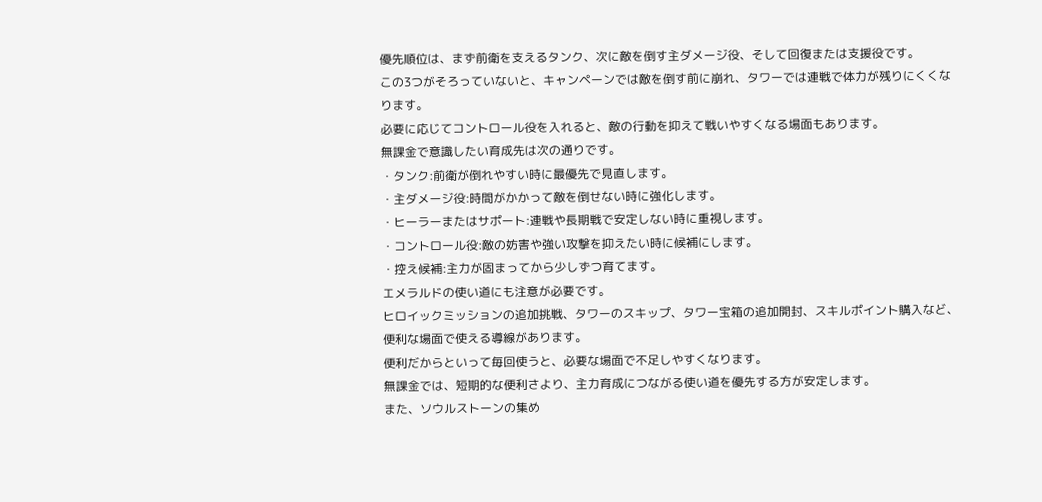優先順位は、まず前衛を支えるタンク、次に敵を倒す主ダメージ役、そして回復または支援役です。
この3つがそろっていないと、キャンペーンでは敵を倒す前に崩れ、タワーでは連戦で体力が残りにくくなります。
必要に応じてコントロール役を入れると、敵の行動を抑えて戦いやすくなる場面もあります。
無課金で意識したい育成先は次の通りです。
・タンク:前衛が倒れやすい時に最優先で見直します。
・主ダメージ役:時間がかかって敵を倒せない時に強化します。
・ヒーラーまたはサポート:連戦や長期戦で安定しない時に重視します。
・コントロール役:敵の妨害や強い攻撃を抑えたい時に候補にします。
・控え候補:主力が固まってから少しずつ育てます。
エメラルドの使い道にも注意が必要です。
ヒロイックミッションの追加挑戦、タワーのスキップ、タワー宝箱の追加開封、スキルポイント購入など、便利な場面で使える導線があります。
便利だからといって毎回使うと、必要な場面で不足しやすくなります。
無課金では、短期的な便利さより、主力育成につながる使い道を優先する方が安定します。
また、ソウルストーンの集め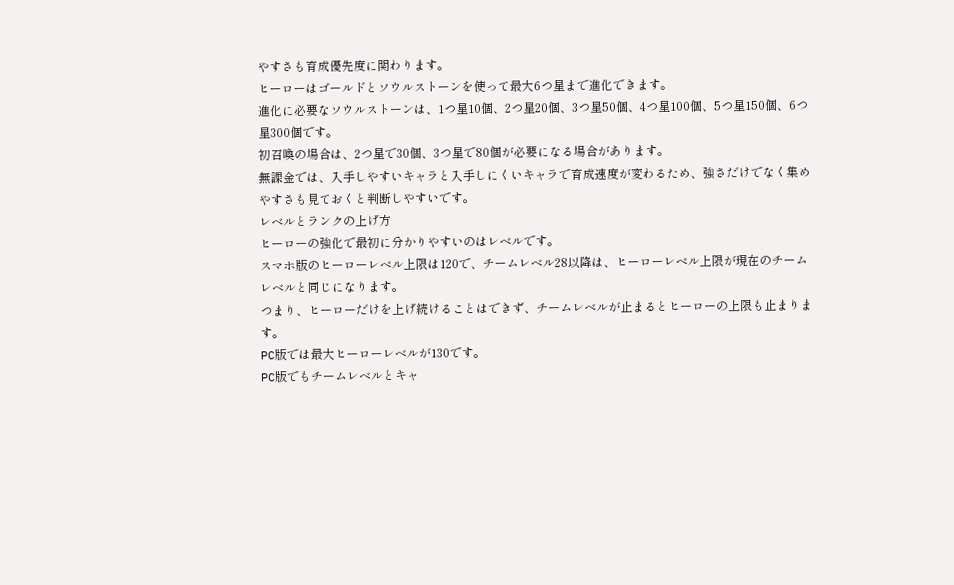やすさも育成優先度に関わります。
ヒーローはゴールドとソウルストーンを使って最大6つ星まで進化できます。
進化に必要なソウルストーンは、1つ星10個、2つ星20個、3つ星50個、4つ星100個、5つ星150個、6つ星300個です。
初召喚の場合は、2つ星で30個、3つ星で80個が必要になる場合があります。
無課金では、入手しやすいキャラと入手しにくいキャラで育成速度が変わるため、強さだけでなく集めやすさも見ておくと判断しやすいです。
レベルとランクの上げ方
ヒーローの強化で最初に分かりやすいのはレベルです。
スマホ版のヒーローレベル上限は120で、チームレベル28以降は、ヒーローレベル上限が現在のチームレベルと同じになります。
つまり、ヒーローだけを上げ続けることはできず、チームレベルが止まるとヒーローの上限も止まります。
PC版では最大ヒーローレベルが130です。
PC版でもチームレベルとキャ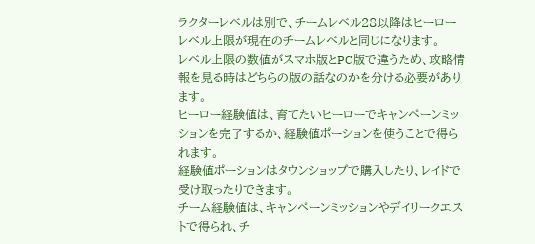ラクターレベルは別で、チームレベル28以降はヒーローレベル上限が現在のチームレベルと同じになります。
レベル上限の数値がスマホ版とPC版で違うため、攻略情報を見る時はどちらの版の話なのかを分ける必要があります。
ヒーロー経験値は、育てたいヒーローでキャンペーンミッションを完了するか、経験値ポーションを使うことで得られます。
経験値ポーションはタウンショップで購入したり、レイドで受け取ったりできます。
チーム経験値は、キャンペーンミッションやデイリークエストで得られ、チ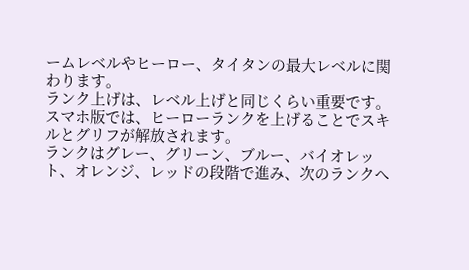ームレベルやヒーロー、タイタンの最大レベルに関わります。
ランク上げは、レベル上げと同じくらい重要です。
スマホ版では、ヒーローランクを上げることでスキルとグリフが解放されます。
ランクはグレー、グリーン、ブルー、バイオレット、オレンジ、レッドの段階で進み、次のランクへ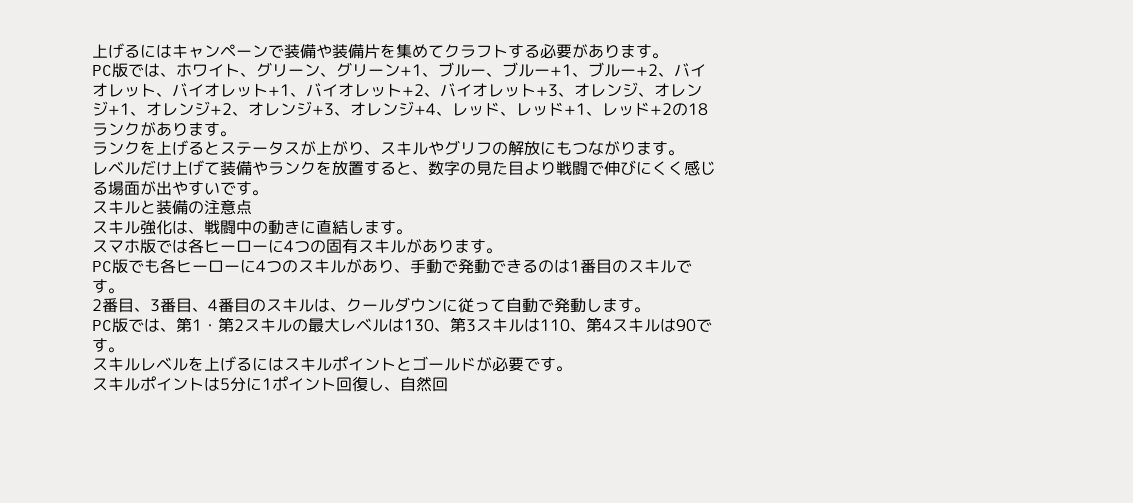上げるにはキャンペーンで装備や装備片を集めてクラフトする必要があります。
PC版では、ホワイト、グリーン、グリーン+1、ブルー、ブルー+1、ブルー+2、バイオレット、バイオレット+1、バイオレット+2、バイオレット+3、オレンジ、オレンジ+1、オレンジ+2、オレンジ+3、オレンジ+4、レッド、レッド+1、レッド+2の18ランクがあります。
ランクを上げるとステータスが上がり、スキルやグリフの解放にもつながります。
レベルだけ上げて装備やランクを放置すると、数字の見た目より戦闘で伸びにくく感じる場面が出やすいです。
スキルと装備の注意点
スキル強化は、戦闘中の動きに直結します。
スマホ版では各ヒーローに4つの固有スキルがあります。
PC版でも各ヒーローに4つのスキルがあり、手動で発動できるのは1番目のスキルです。
2番目、3番目、4番目のスキルは、クールダウンに従って自動で発動します。
PC版では、第1・第2スキルの最大レベルは130、第3スキルは110、第4スキルは90です。
スキルレベルを上げるにはスキルポイントとゴールドが必要です。
スキルポイントは5分に1ポイント回復し、自然回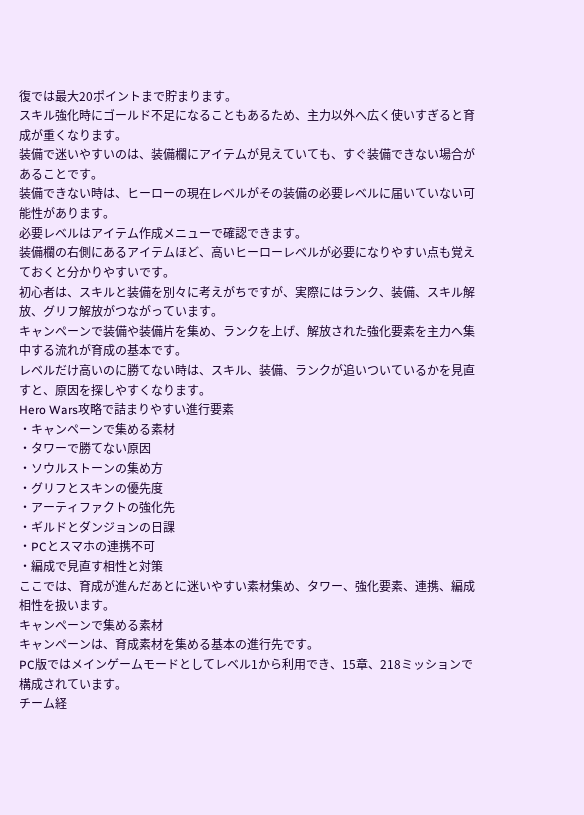復では最大20ポイントまで貯まります。
スキル強化時にゴールド不足になることもあるため、主力以外へ広く使いすぎると育成が重くなります。
装備で迷いやすいのは、装備欄にアイテムが見えていても、すぐ装備できない場合があることです。
装備できない時は、ヒーローの現在レベルがその装備の必要レベルに届いていない可能性があります。
必要レベルはアイテム作成メニューで確認できます。
装備欄の右側にあるアイテムほど、高いヒーローレベルが必要になりやすい点も覚えておくと分かりやすいです。
初心者は、スキルと装備を別々に考えがちですが、実際にはランク、装備、スキル解放、グリフ解放がつながっています。
キャンペーンで装備や装備片を集め、ランクを上げ、解放された強化要素を主力へ集中する流れが育成の基本です。
レベルだけ高いのに勝てない時は、スキル、装備、ランクが追いついているかを見直すと、原因を探しやすくなります。
Hero Wars攻略で詰まりやすい進行要素
・キャンペーンで集める素材
・タワーで勝てない原因
・ソウルストーンの集め方
・グリフとスキンの優先度
・アーティファクトの強化先
・ギルドとダンジョンの日課
・PCとスマホの連携不可
・編成で見直す相性と対策
ここでは、育成が進んだあとに迷いやすい素材集め、タワー、強化要素、連携、編成相性を扱います。
キャンペーンで集める素材
キャンペーンは、育成素材を集める基本の進行先です。
PC版ではメインゲームモードとしてレベル1から利用でき、15章、218ミッションで構成されています。
チーム経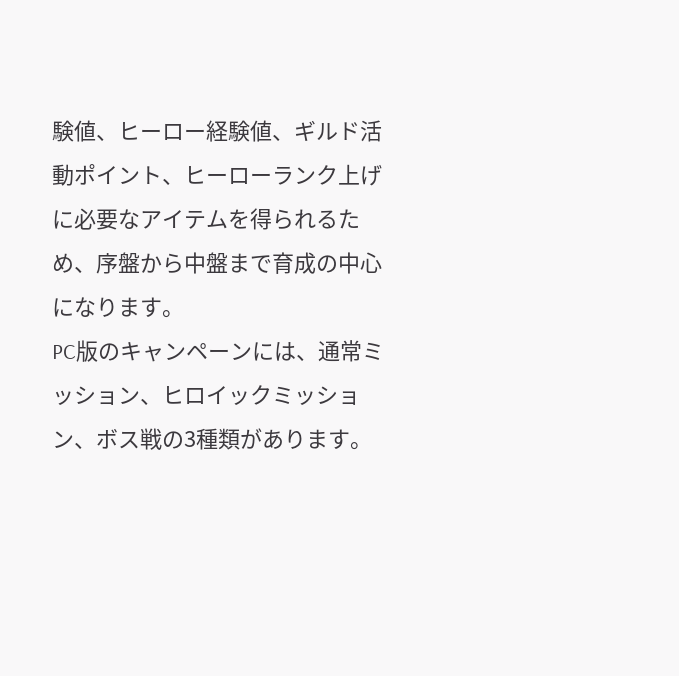験値、ヒーロー経験値、ギルド活動ポイント、ヒーローランク上げに必要なアイテムを得られるため、序盤から中盤まで育成の中心になります。
PC版のキャンペーンには、通常ミッション、ヒロイックミッション、ボス戦の3種類があります。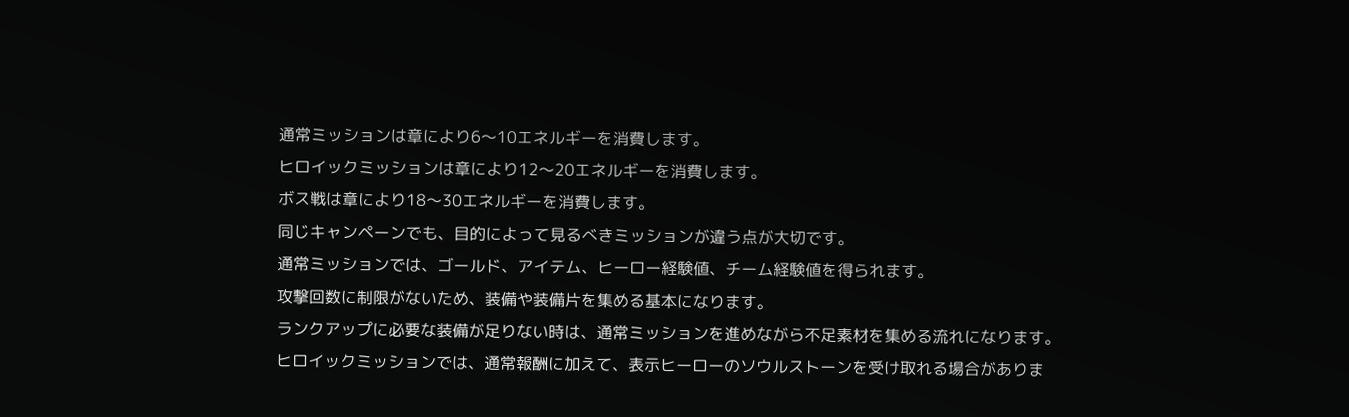通常ミッションは章により6〜10エネルギーを消費します。
ヒロイックミッションは章により12〜20エネルギーを消費します。
ボス戦は章により18〜30エネルギーを消費します。
同じキャンペーンでも、目的によって見るべきミッションが違う点が大切です。
通常ミッションでは、ゴールド、アイテム、ヒーロー経験値、チーム経験値を得られます。
攻撃回数に制限がないため、装備や装備片を集める基本になります。
ランクアップに必要な装備が足りない時は、通常ミッションを進めながら不足素材を集める流れになります。
ヒロイックミッションでは、通常報酬に加えて、表示ヒーローのソウルストーンを受け取れる場合がありま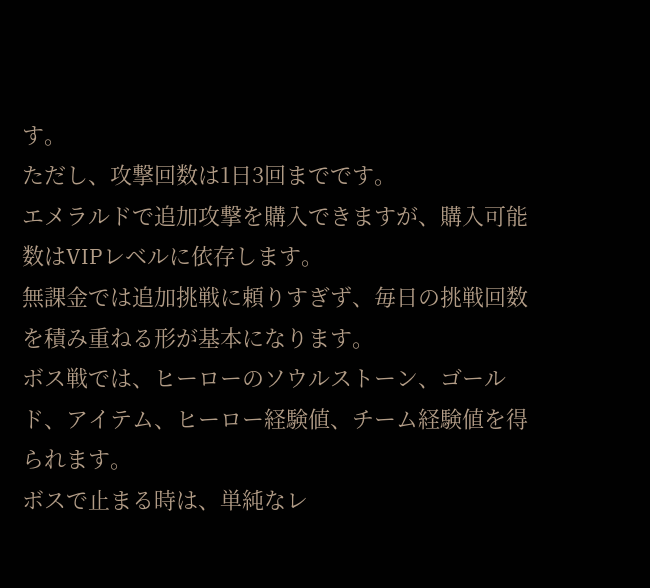す。
ただし、攻撃回数は1日3回までです。
エメラルドで追加攻撃を購入できますが、購入可能数はVIPレベルに依存します。
無課金では追加挑戦に頼りすぎず、毎日の挑戦回数を積み重ねる形が基本になります。
ボス戦では、ヒーローのソウルストーン、ゴールド、アイテム、ヒーロー経験値、チーム経験値を得られます。
ボスで止まる時は、単純なレ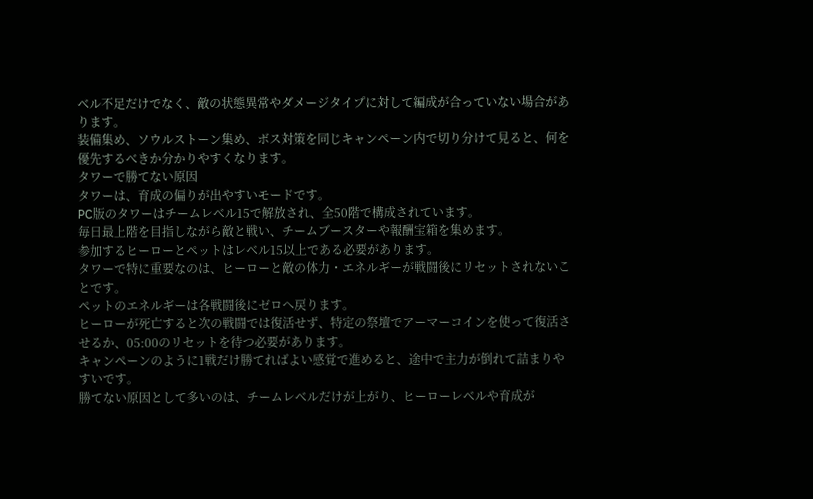ベル不足だけでなく、敵の状態異常やダメージタイプに対して編成が合っていない場合があります。
装備集め、ソウルストーン集め、ボス対策を同じキャンペーン内で切り分けて見ると、何を優先するべきか分かりやすくなります。
タワーで勝てない原因
タワーは、育成の偏りが出やすいモードです。
PC版のタワーはチームレベル15で解放され、全50階で構成されています。
毎日最上階を目指しながら敵と戦い、チームブースターや報酬宝箱を集めます。
参加するヒーローとペットはレベル15以上である必要があります。
タワーで特に重要なのは、ヒーローと敵の体力・エネルギーが戦闘後にリセットされないことです。
ペットのエネルギーは各戦闘後にゼロへ戻ります。
ヒーローが死亡すると次の戦闘では復活せず、特定の祭壇でアーマーコインを使って復活させるか、05:00のリセットを待つ必要があります。
キャンペーンのように1戦だけ勝てればよい感覚で進めると、途中で主力が倒れて詰まりやすいです。
勝てない原因として多いのは、チームレベルだけが上がり、ヒーローレベルや育成が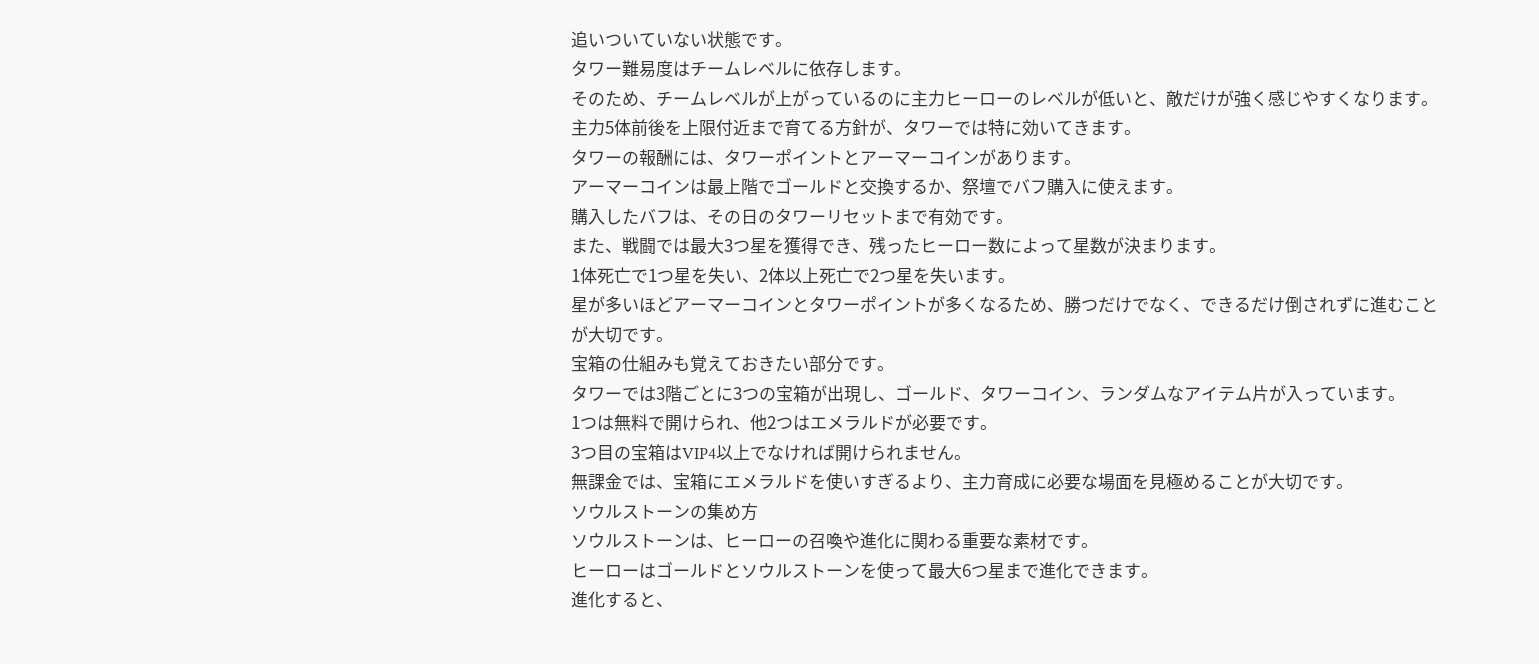追いついていない状態です。
タワー難易度はチームレベルに依存します。
そのため、チームレベルが上がっているのに主力ヒーローのレベルが低いと、敵だけが強く感じやすくなります。
主力5体前後を上限付近まで育てる方針が、タワーでは特に効いてきます。
タワーの報酬には、タワーポイントとアーマーコインがあります。
アーマーコインは最上階でゴールドと交換するか、祭壇でバフ購入に使えます。
購入したバフは、その日のタワーリセットまで有効です。
また、戦闘では最大3つ星を獲得でき、残ったヒーロー数によって星数が決まります。
1体死亡で1つ星を失い、2体以上死亡で2つ星を失います。
星が多いほどアーマーコインとタワーポイントが多くなるため、勝つだけでなく、できるだけ倒されずに進むことが大切です。
宝箱の仕組みも覚えておきたい部分です。
タワーでは3階ごとに3つの宝箱が出現し、ゴールド、タワーコイン、ランダムなアイテム片が入っています。
1つは無料で開けられ、他2つはエメラルドが必要です。
3つ目の宝箱はVIP4以上でなければ開けられません。
無課金では、宝箱にエメラルドを使いすぎるより、主力育成に必要な場面を見極めることが大切です。
ソウルストーンの集め方
ソウルストーンは、ヒーローの召喚や進化に関わる重要な素材です。
ヒーローはゴールドとソウルストーンを使って最大6つ星まで進化できます。
進化すると、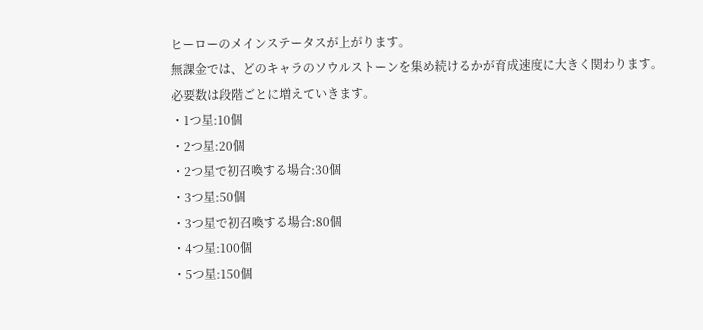ヒーローのメインステータスが上がります。
無課金では、どのキャラのソウルストーンを集め続けるかが育成速度に大きく関わります。
必要数は段階ごとに増えていきます。
・1つ星:10個
・2つ星:20個
・2つ星で初召喚する場合:30個
・3つ星:50個
・3つ星で初召喚する場合:80個
・4つ星:100個
・5つ星:150個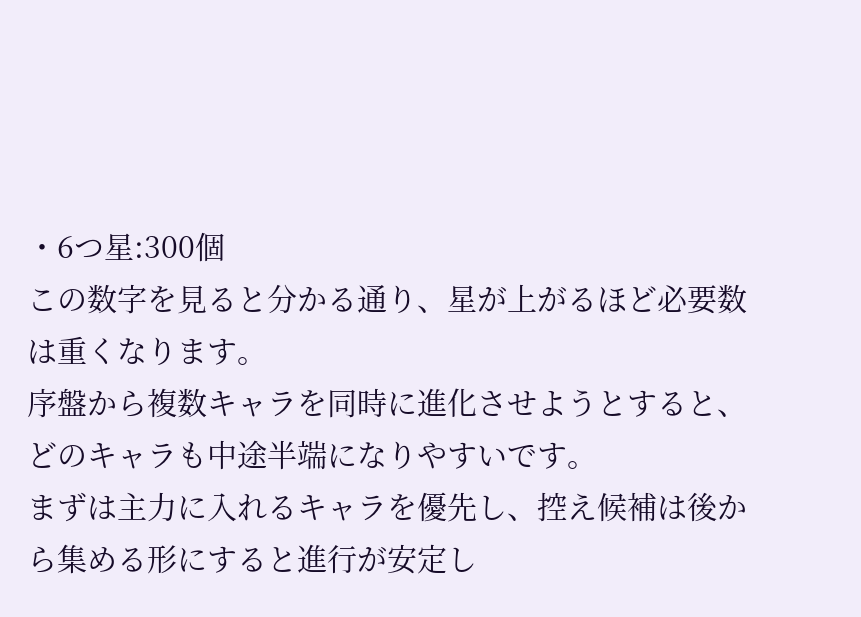・6つ星:300個
この数字を見ると分かる通り、星が上がるほど必要数は重くなります。
序盤から複数キャラを同時に進化させようとすると、どのキャラも中途半端になりやすいです。
まずは主力に入れるキャラを優先し、控え候補は後から集める形にすると進行が安定し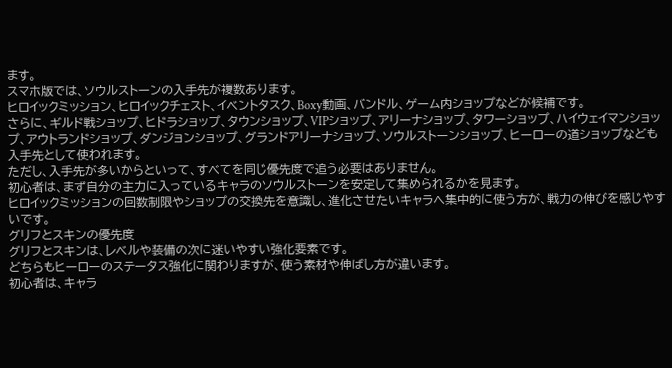ます。
スマホ版では、ソウルストーンの入手先が複数あります。
ヒロイックミッション、ヒロイックチェスト、イベントタスク、Boxy動画、バンドル、ゲーム内ショップなどが候補です。
さらに、ギルド戦ショップ、ヒドラショップ、タウンショップ、VIPショップ、アリーナショップ、タワーショップ、ハイウェイマンショップ、アウトランドショップ、ダンジョンショップ、グランドアリーナショップ、ソウルストーンショップ、ヒーローの道ショップなども入手先として使われます。
ただし、入手先が多いからといって、すべてを同じ優先度で追う必要はありません。
初心者は、まず自分の主力に入っているキャラのソウルストーンを安定して集められるかを見ます。
ヒロイックミッションの回数制限やショップの交換先を意識し、進化させたいキャラへ集中的に使う方が、戦力の伸びを感じやすいです。
グリフとスキンの優先度
グリフとスキンは、レベルや装備の次に迷いやすい強化要素です。
どちらもヒーローのステータス強化に関わりますが、使う素材や伸ばし方が違います。
初心者は、キャラ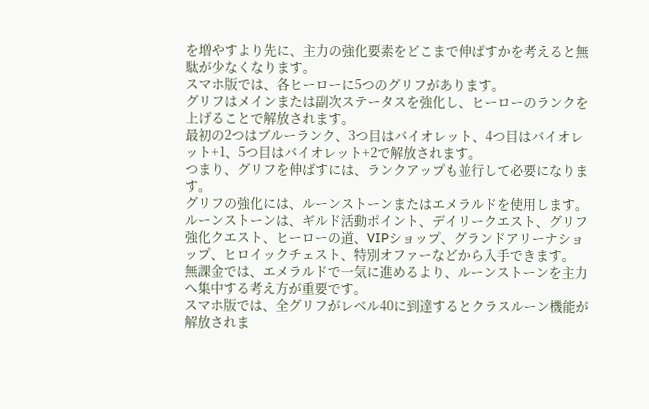を増やすより先に、主力の強化要素をどこまで伸ばすかを考えると無駄が少なくなります。
スマホ版では、各ヒーローに5つのグリフがあります。
グリフはメインまたは副次ステータスを強化し、ヒーローのランクを上げることで解放されます。
最初の2つはブルーランク、3つ目はバイオレット、4つ目はバイオレット+1、5つ目はバイオレット+2で解放されます。
つまり、グリフを伸ばすには、ランクアップも並行して必要になります。
グリフの強化には、ルーンストーンまたはエメラルドを使用します。
ルーンストーンは、ギルド活動ポイント、デイリークエスト、グリフ強化クエスト、ヒーローの道、VIPショップ、グランドアリーナショップ、ヒロイックチェスト、特別オファーなどから入手できます。
無課金では、エメラルドで一気に進めるより、ルーンストーンを主力へ集中する考え方が重要です。
スマホ版では、全グリフがレベル40に到達するとクラスルーン機能が解放されま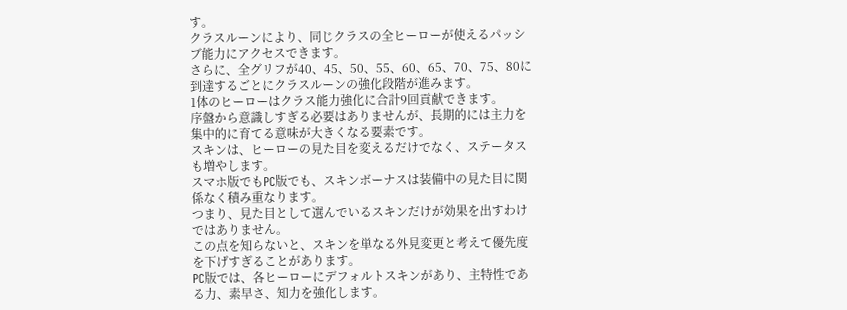す。
クラスルーンにより、同じクラスの全ヒーローが使えるパッシブ能力にアクセスできます。
さらに、全グリフが40、45、50、55、60、65、70、75、80に到達するごとにクラスルーンの強化段階が進みます。
1体のヒーローはクラス能力強化に合計9回貢献できます。
序盤から意識しすぎる必要はありませんが、長期的には主力を集中的に育てる意味が大きくなる要素です。
スキンは、ヒーローの見た目を変えるだけでなく、ステータスも増やします。
スマホ版でもPC版でも、スキンボーナスは装備中の見た目に関係なく積み重なります。
つまり、見た目として選んでいるスキンだけが効果を出すわけではありません。
この点を知らないと、スキンを単なる外見変更と考えて優先度を下げすぎることがあります。
PC版では、各ヒーローにデフォルトスキンがあり、主特性である力、素早さ、知力を強化します。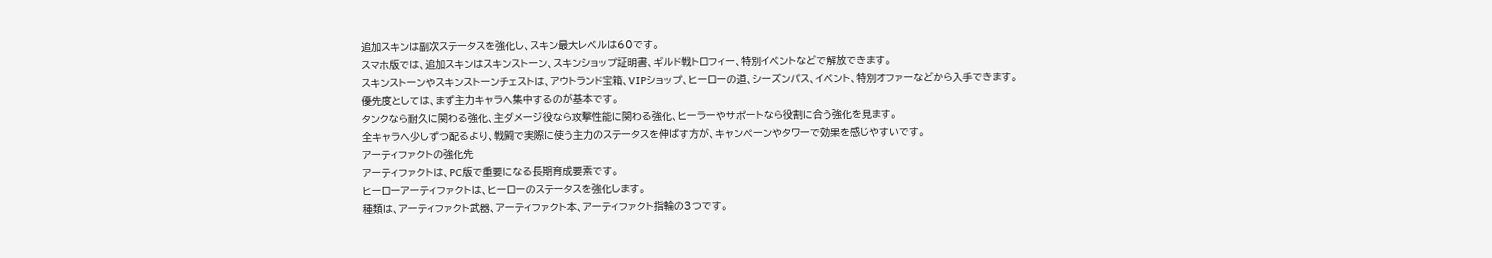追加スキンは副次ステータスを強化し、スキン最大レベルは60です。
スマホ版では、追加スキンはスキンストーン、スキンショップ証明書、ギルド戦トロフィー、特別イベントなどで解放できます。
スキンストーンやスキンストーンチェストは、アウトランド宝箱、VIPショップ、ヒーローの道、シーズンパス、イベント、特別オファーなどから入手できます。
優先度としては、まず主力キャラへ集中するのが基本です。
タンクなら耐久に関わる強化、主ダメージ役なら攻撃性能に関わる強化、ヒーラーやサポートなら役割に合う強化を見ます。
全キャラへ少しずつ配るより、戦闘で実際に使う主力のステータスを伸ばす方が、キャンペーンやタワーで効果を感じやすいです。
アーティファクトの強化先
アーティファクトは、PC版で重要になる長期育成要素です。
ヒーローアーティファクトは、ヒーローのステータスを強化します。
種類は、アーティファクト武器、アーティファクト本、アーティファクト指輪の3つです。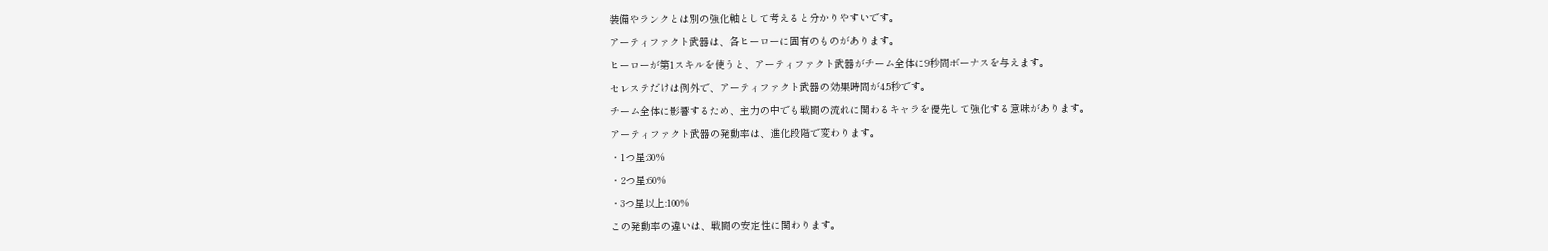装備やランクとは別の強化軸として考えると分かりやすいです。
アーティファクト武器は、各ヒーローに固有のものがあります。
ヒーローが第1スキルを使うと、アーティファクト武器がチーム全体に9秒間ボーナスを与えます。
セレステだけは例外で、アーティファクト武器の効果時間が4.5秒です。
チーム全体に影響するため、主力の中でも戦闘の流れに関わるキャラを優先して強化する意味があります。
アーティファクト武器の発動率は、進化段階で変わります。
・1つ星:30%
・2つ星:60%
・3つ星以上:100%
この発動率の違いは、戦闘の安定性に関わります。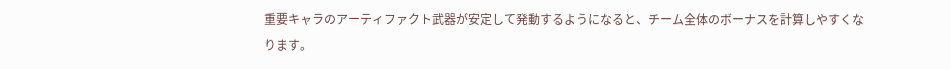重要キャラのアーティファクト武器が安定して発動するようになると、チーム全体のボーナスを計算しやすくなります。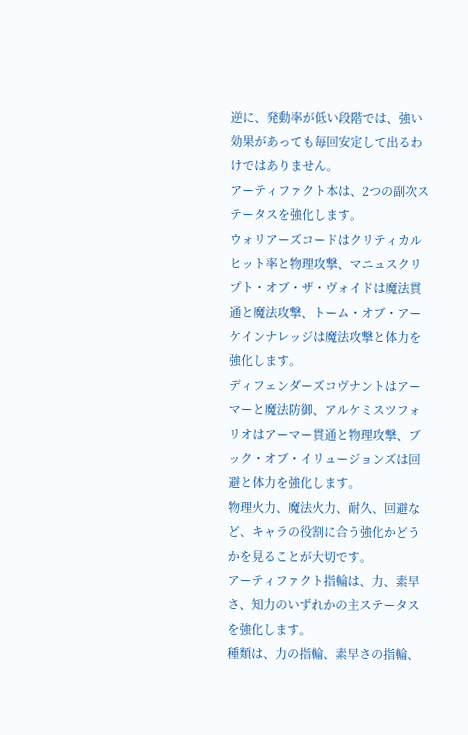逆に、発動率が低い段階では、強い効果があっても毎回安定して出るわけではありません。
アーティファクト本は、2つの副次ステータスを強化します。
ウォリアーズコードはクリティカルヒット率と物理攻撃、マニュスクリプト・オブ・ザ・ヴォイドは魔法貫通と魔法攻撃、トーム・オブ・アーケインナレッジは魔法攻撃と体力を強化します。
ディフェンダーズコヴナントはアーマーと魔法防御、アルケミスツフォリオはアーマー貫通と物理攻撃、ブック・オブ・イリュージョンズは回避と体力を強化します。
物理火力、魔法火力、耐久、回避など、キャラの役割に合う強化かどうかを見ることが大切です。
アーティファクト指輪は、力、素早さ、知力のいずれかの主ステータスを強化します。
種類は、力の指輪、素早さの指輪、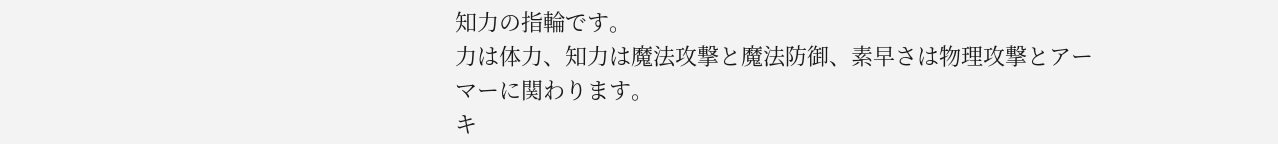知力の指輪です。
力は体力、知力は魔法攻撃と魔法防御、素早さは物理攻撃とアーマーに関わります。
キ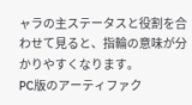ャラの主ステータスと役割を合わせて見ると、指輪の意味が分かりやすくなります。
PC版のアーティファク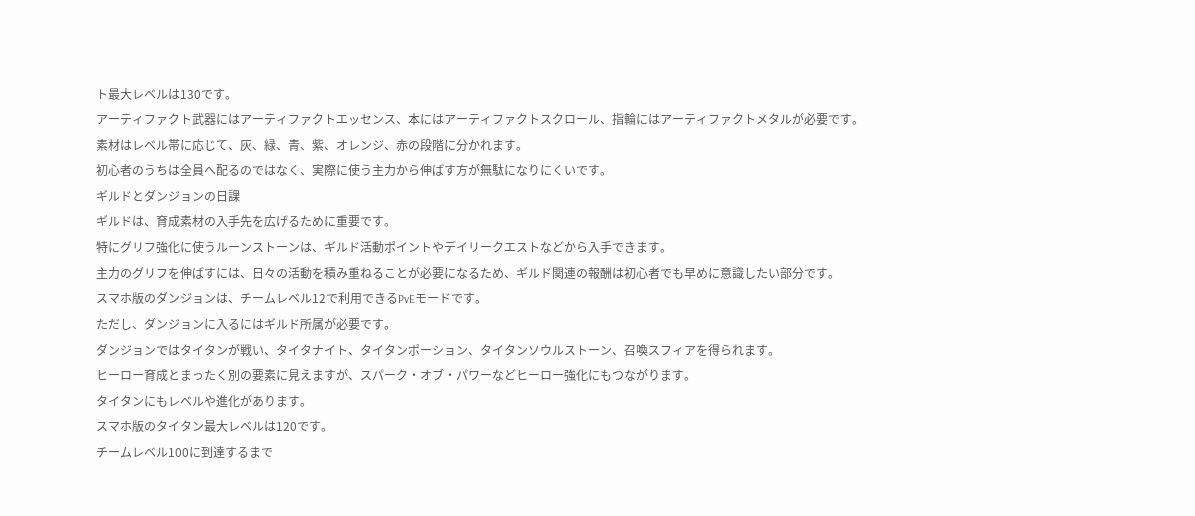ト最大レベルは130です。
アーティファクト武器にはアーティファクトエッセンス、本にはアーティファクトスクロール、指輪にはアーティファクトメタルが必要です。
素材はレベル帯に応じて、灰、緑、青、紫、オレンジ、赤の段階に分かれます。
初心者のうちは全員へ配るのではなく、実際に使う主力から伸ばす方が無駄になりにくいです。
ギルドとダンジョンの日課
ギルドは、育成素材の入手先を広げるために重要です。
特にグリフ強化に使うルーンストーンは、ギルド活動ポイントやデイリークエストなどから入手できます。
主力のグリフを伸ばすには、日々の活動を積み重ねることが必要になるため、ギルド関連の報酬は初心者でも早めに意識したい部分です。
スマホ版のダンジョンは、チームレベル12で利用できるPvEモードです。
ただし、ダンジョンに入るにはギルド所属が必要です。
ダンジョンではタイタンが戦い、タイタナイト、タイタンポーション、タイタンソウルストーン、召喚スフィアを得られます。
ヒーロー育成とまったく別の要素に見えますが、スパーク・オブ・パワーなどヒーロー強化にもつながります。
タイタンにもレベルや進化があります。
スマホ版のタイタン最大レベルは120です。
チームレベル100に到達するまで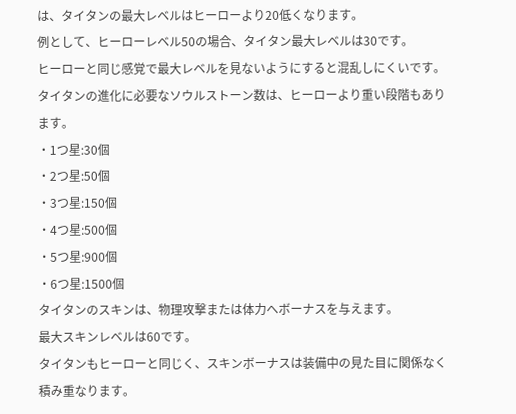は、タイタンの最大レベルはヒーローより20低くなります。
例として、ヒーローレベル50の場合、タイタン最大レベルは30です。
ヒーローと同じ感覚で最大レベルを見ないようにすると混乱しにくいです。
タイタンの進化に必要なソウルストーン数は、ヒーローより重い段階もあります。
・1つ星:30個
・2つ星:50個
・3つ星:150個
・4つ星:500個
・5つ星:900個
・6つ星:1500個
タイタンのスキンは、物理攻撃または体力へボーナスを与えます。
最大スキンレベルは60です。
タイタンもヒーローと同じく、スキンボーナスは装備中の見た目に関係なく積み重なります。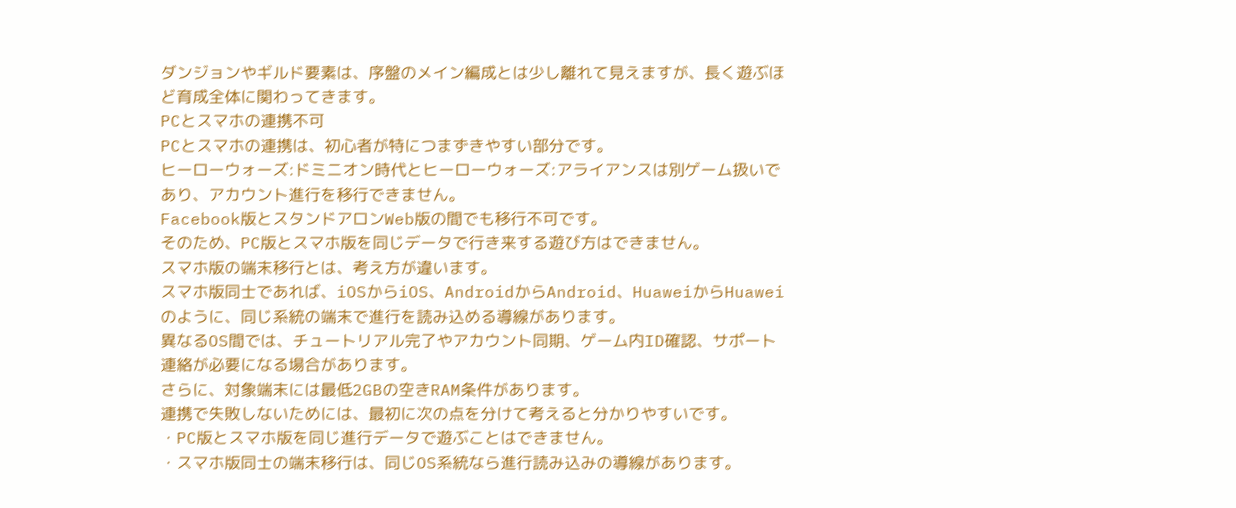ダンジョンやギルド要素は、序盤のメイン編成とは少し離れて見えますが、長く遊ぶほど育成全体に関わってきます。
PCとスマホの連携不可
PCとスマホの連携は、初心者が特につまずきやすい部分です。
ヒーローウォーズ:ドミニオン時代とヒーローウォーズ:アライアンスは別ゲーム扱いであり、アカウント進行を移行できません。
Facebook版とスタンドアロンWeb版の間でも移行不可です。
そのため、PC版とスマホ版を同じデータで行き来する遊び方はできません。
スマホ版の端末移行とは、考え方が違います。
スマホ版同士であれば、iOSからiOS、AndroidからAndroid、HuaweiからHuaweiのように、同じ系統の端末で進行を読み込める導線があります。
異なるOS間では、チュートリアル完了やアカウント同期、ゲーム内ID確認、サポート連絡が必要になる場合があります。
さらに、対象端末には最低2GBの空きRAM条件があります。
連携で失敗しないためには、最初に次の点を分けて考えると分かりやすいです。
・PC版とスマホ版を同じ進行データで遊ぶことはできません。
・スマホ版同士の端末移行は、同じOS系統なら進行読み込みの導線があります。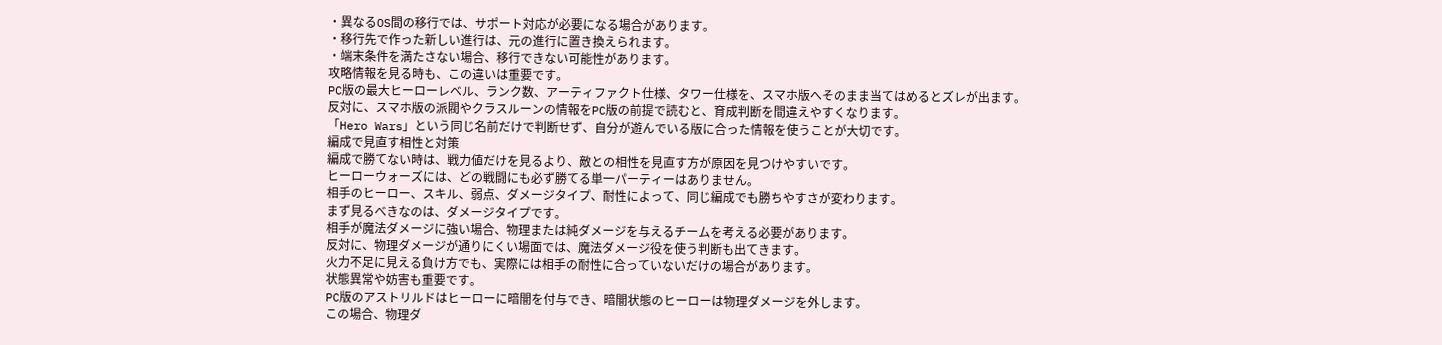・異なるOS間の移行では、サポート対応が必要になる場合があります。
・移行先で作った新しい進行は、元の進行に置き換えられます。
・端末条件を満たさない場合、移行できない可能性があります。
攻略情報を見る時も、この違いは重要です。
PC版の最大ヒーローレベル、ランク数、アーティファクト仕様、タワー仕様を、スマホ版へそのまま当てはめるとズレが出ます。
反対に、スマホ版の派閥やクラスルーンの情報をPC版の前提で読むと、育成判断を間違えやすくなります。
「Hero Wars」という同じ名前だけで判断せず、自分が遊んでいる版に合った情報を使うことが大切です。
編成で見直す相性と対策
編成で勝てない時は、戦力値だけを見るより、敵との相性を見直す方が原因を見つけやすいです。
ヒーローウォーズには、どの戦闘にも必ず勝てる単一パーティーはありません。
相手のヒーロー、スキル、弱点、ダメージタイプ、耐性によって、同じ編成でも勝ちやすさが変わります。
まず見るべきなのは、ダメージタイプです。
相手が魔法ダメージに強い場合、物理または純ダメージを与えるチームを考える必要があります。
反対に、物理ダメージが通りにくい場面では、魔法ダメージ役を使う判断も出てきます。
火力不足に見える負け方でも、実際には相手の耐性に合っていないだけの場合があります。
状態異常や妨害も重要です。
PC版のアストリルドはヒーローに暗闇を付与でき、暗闇状態のヒーローは物理ダメージを外します。
この場合、物理ダ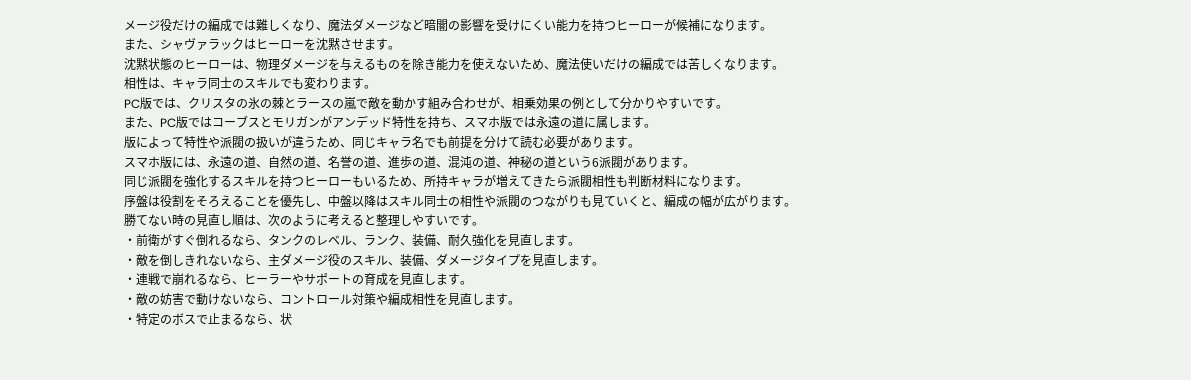メージ役だけの編成では難しくなり、魔法ダメージなど暗闇の影響を受けにくい能力を持つヒーローが候補になります。
また、シャヴァラックはヒーローを沈黙させます。
沈黙状態のヒーローは、物理ダメージを与えるものを除き能力を使えないため、魔法使いだけの編成では苦しくなります。
相性は、キャラ同士のスキルでも変わります。
PC版では、クリスタの氷の棘とラースの嵐で敵を動かす組み合わせが、相乗効果の例として分かりやすいです。
また、PC版ではコーブスとモリガンがアンデッド特性を持ち、スマホ版では永遠の道に属します。
版によって特性や派閥の扱いが違うため、同じキャラ名でも前提を分けて読む必要があります。
スマホ版には、永遠の道、自然の道、名誉の道、進歩の道、混沌の道、神秘の道という6派閥があります。
同じ派閥を強化するスキルを持つヒーローもいるため、所持キャラが増えてきたら派閥相性も判断材料になります。
序盤は役割をそろえることを優先し、中盤以降はスキル同士の相性や派閥のつながりも見ていくと、編成の幅が広がります。
勝てない時の見直し順は、次のように考えると整理しやすいです。
・前衛がすぐ倒れるなら、タンクのレベル、ランク、装備、耐久強化を見直します。
・敵を倒しきれないなら、主ダメージ役のスキル、装備、ダメージタイプを見直します。
・連戦で崩れるなら、ヒーラーやサポートの育成を見直します。
・敵の妨害で動けないなら、コントロール対策や編成相性を見直します。
・特定のボスで止まるなら、状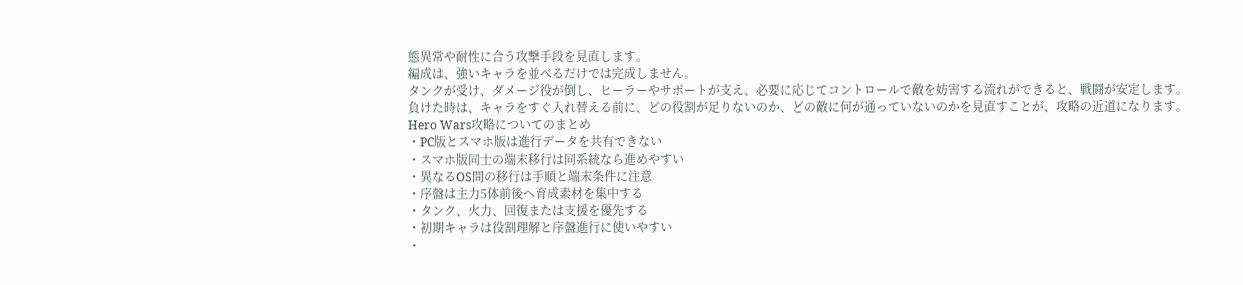態異常や耐性に合う攻撃手段を見直します。
編成は、強いキャラを並べるだけでは完成しません。
タンクが受け、ダメージ役が倒し、ヒーラーやサポートが支え、必要に応じてコントロールで敵を妨害する流れができると、戦闘が安定します。
負けた時は、キャラをすぐ入れ替える前に、どの役割が足りないのか、どの敵に何が通っていないのかを見直すことが、攻略の近道になります。
Hero Wars攻略についてのまとめ
・PC版とスマホ版は進行データを共有できない
・スマホ版同士の端末移行は同系統なら進めやすい
・異なるOS間の移行は手順と端末条件に注意
・序盤は主力5体前後へ育成素材を集中する
・タンク、火力、回復または支援を優先する
・初期キャラは役割理解と序盤進行に使いやすい
・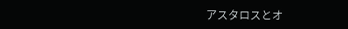アスタロスとオ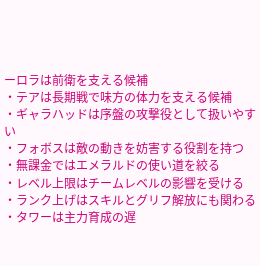ーロラは前衛を支える候補
・テアは長期戦で味方の体力を支える候補
・ギャラハッドは序盤の攻撃役として扱いやすい
・フォボスは敵の動きを妨害する役割を持つ
・無課金ではエメラルドの使い道を絞る
・レベル上限はチームレベルの影響を受ける
・ランク上げはスキルとグリフ解放にも関わる
・タワーは主力育成の遅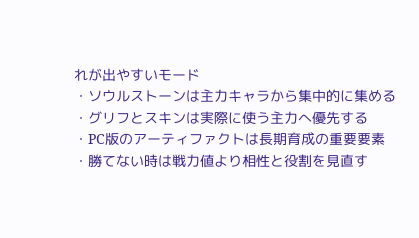れが出やすいモード
・ソウルストーンは主力キャラから集中的に集める
・グリフとスキンは実際に使う主力へ優先する
・PC版のアーティファクトは長期育成の重要要素
・勝てない時は戦力値より相性と役割を見直す